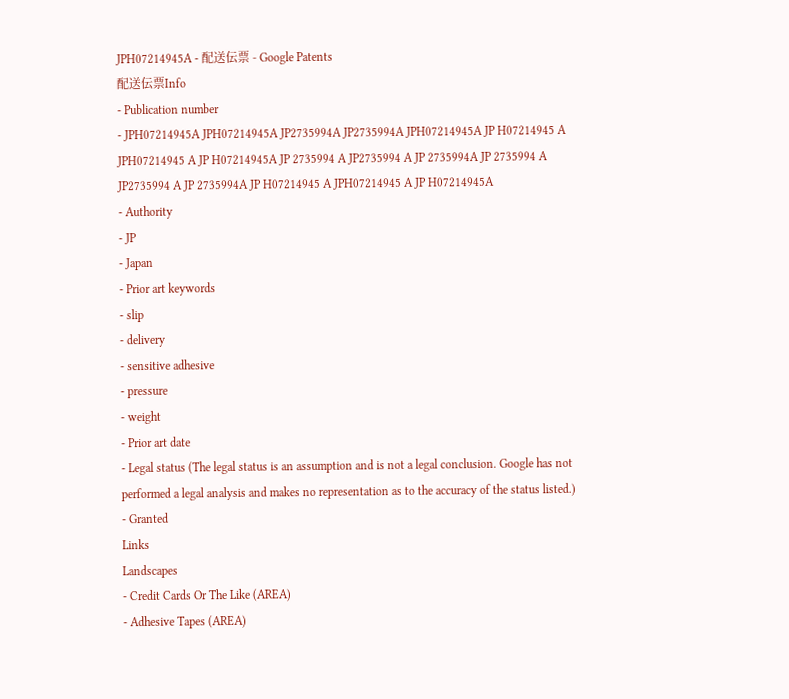JPH07214945A - 配送伝票 - Google Patents
配送伝票Info
- Publication number
- JPH07214945A JPH07214945A JP2735994A JP2735994A JPH07214945A JP H07214945 A JPH07214945 A JP H07214945A JP 2735994 A JP2735994 A JP 2735994A JP 2735994 A JP2735994 A JP 2735994A JP H07214945 A JPH07214945 A JP H07214945A
- Authority
- JP
- Japan
- Prior art keywords
- slip
- delivery
- sensitive adhesive
- pressure
- weight
- Prior art date
- Legal status (The legal status is an assumption and is not a legal conclusion. Google has not performed a legal analysis and makes no representation as to the accuracy of the status listed.)
- Granted
Links
Landscapes
- Credit Cards Or The Like (AREA)
- Adhesive Tapes (AREA)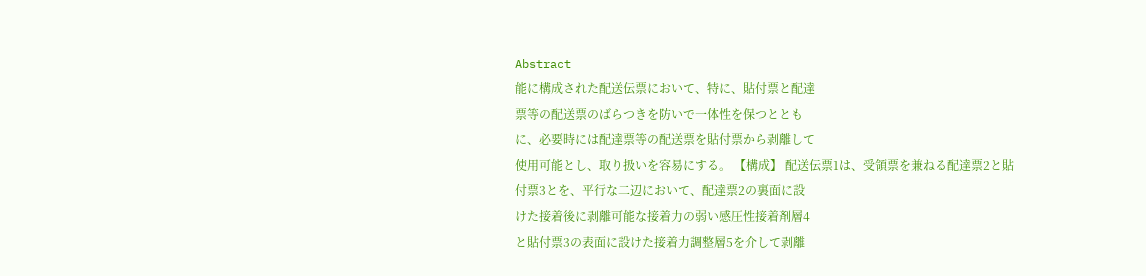Abstract
能に構成された配送伝票において、特に、貼付票と配達
票等の配送票のばらつきを防いで一体性を保つととも
に、必要時には配達票等の配送票を貼付票から剥離して
使用可能とし、取り扱いを容易にする。 【構成】 配送伝票1は、受領票を兼ねる配達票2と貼
付票3とを、平行な二辺において、配達票2の裏面に設
けた接着後に剥離可能な接着力の弱い感圧性接着剤層4
と貼付票3の表面に設けた接着力調整層5を介して剥離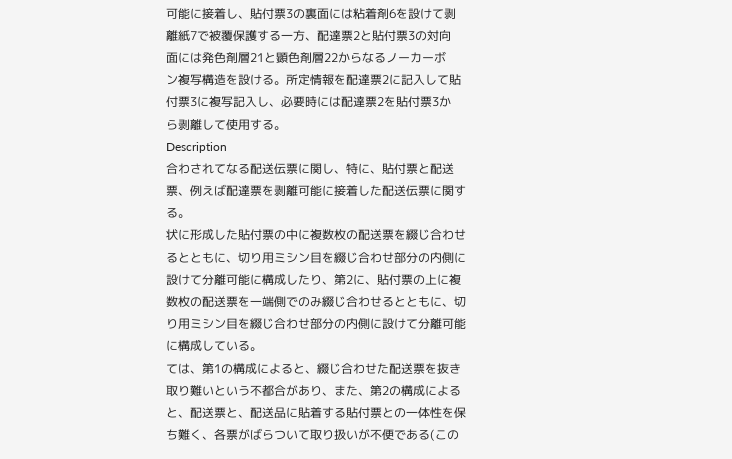可能に接着し、貼付票3の裏面には粘着剤6を設けて剥
離紙7で被覆保護する一方、配達票2と貼付票3の対向
面には発色剤層21と顕色剤層22からなるノーカーボ
ン複写構造を設ける。所定情報を配達票2に記入して貼
付票3に複写記入し、必要時には配達票2を貼付票3か
ら剥離して使用する。
Description
合わされてなる配送伝票に関し、特に、貼付票と配送
票、例えば配達票を剥離可能に接着した配送伝票に関す
る。
状に形成した貼付票の中に複数枚の配送票を綴じ合わせ
るとともに、切り用ミシン目を綴じ合わせ部分の内側に
設けて分離可能に構成したり、第2に、貼付票の上に複
数枚の配送票を一端側でのみ綴じ合わせるとともに、切
り用ミシン目を綴じ合わせ部分の内側に設けて分離可能
に構成している。
ては、第1の構成によると、綴じ合わせた配送票を抜き
取り難いという不都合があり、また、第2の構成による
と、配送票と、配送品に貼着する貼付票との一体性を保
ち難く、各票がばらついて取り扱いが不便である(この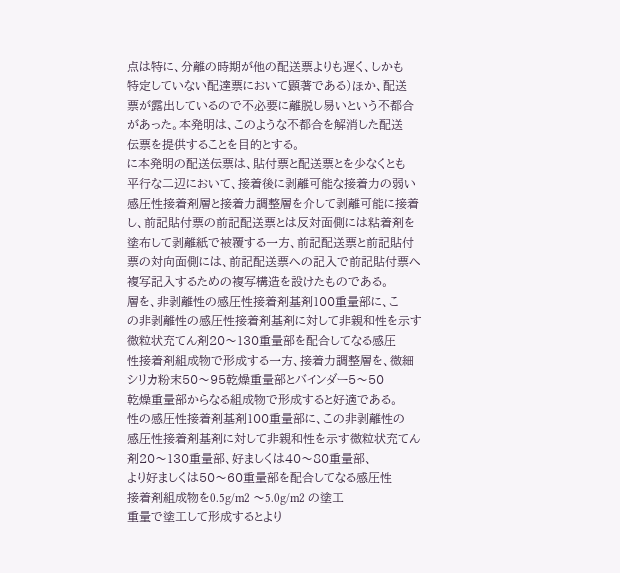点は特に、分離の時期が他の配送票よりも遅く、しかも
特定していない配達票において顕著である)ほか、配送
票が露出しているので不必要に離脱し易いという不都合
があった。本発明は、このような不都合を解消した配送
伝票を提供することを目的とする。
に本発明の配送伝票は、貼付票と配送票とを少なくとも
平行な二辺において、接着後に剥離可能な接着力の弱い
感圧性接着剤層と接着力調整層を介して剥離可能に接着
し、前記貼付票の前記配送票とは反対面側には粘着剤を
塗布して剥離紙で被覆する一方、前記配送票と前記貼付
票の対向面側には、前記配送票への記入で前記貼付票へ
複写記入するための複写構造を設けたものである。
層を、非剥離性の感圧性接着剤基剤100重量部に、こ
の非剥離性の感圧性接着剤基剤に対して非親和性を示す
微粒状充てん剤20〜130重量部を配合してなる感圧
性接着剤組成物で形成する一方、接着力調整層を、微細
シリカ粉末50〜95乾燥重量部とバインダー5〜50
乾燥重量部からなる組成物で形成すると好適である。
性の感圧性接着剤基剤100重量部に、この非剥離性の
感圧性接着剤基剤に対して非親和性を示す微粒状充てん
剤20〜130重量部、好ましくは40〜80重量部、
より好ましくは50〜60重量部を配合してなる感圧性
接着剤組成物を0.5g/m2 〜5.0g/m2 の塗工
重量で塗工して形成するとより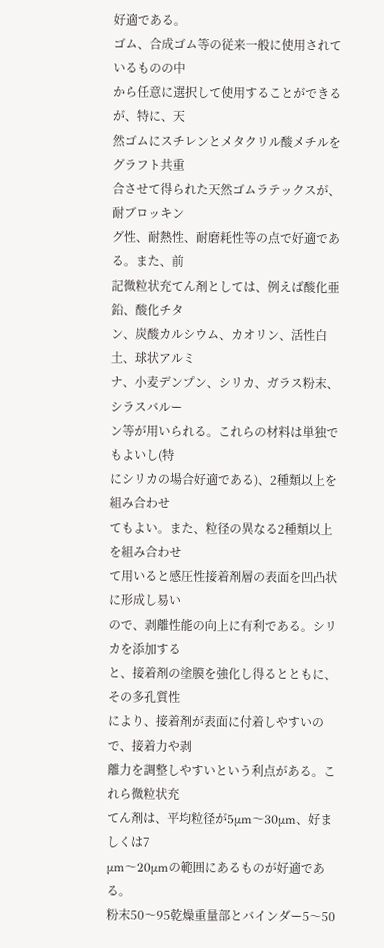好適である。
ゴム、合成ゴム等の従来一般に使用されているものの中
から任意に選択して使用することができるが、特に、天
然ゴムにスチレンとメタクリル酸メチルをグラフト共重
合させて得られた天然ゴムラテックスが、耐ブロッキン
グ性、耐熱性、耐磨耗性等の点で好適である。また、前
記微粒状充てん剤としては、例えば酸化亜鉛、酸化チタ
ン、炭酸カルシウム、カオリン、活性白土、球状アルミ
ナ、小麦デンプン、シリカ、ガラス粉末、シラスバルー
ン等が用いられる。これらの材料は単独でもよいし(特
にシリカの場合好適である)、2種類以上を組み合わせ
てもよい。また、粒径の異なる2種類以上を組み合わせ
て用いると感圧性接着剤層の表面を凹凸状に形成し易い
ので、剥離性能の向上に有利である。シリカを添加する
と、接着剤の塗膜を強化し得るとともに、その多孔質性
により、接着剤が表面に付着しやすいので、接着力や剥
離力を調整しやすいという利点がある。これら微粒状充
てん剤は、平均粒径が5μm〜30μm、好ましくは7
μm〜20μmの範囲にあるものが好適である。
粉末50〜95乾燥重量部とバインダー5〜50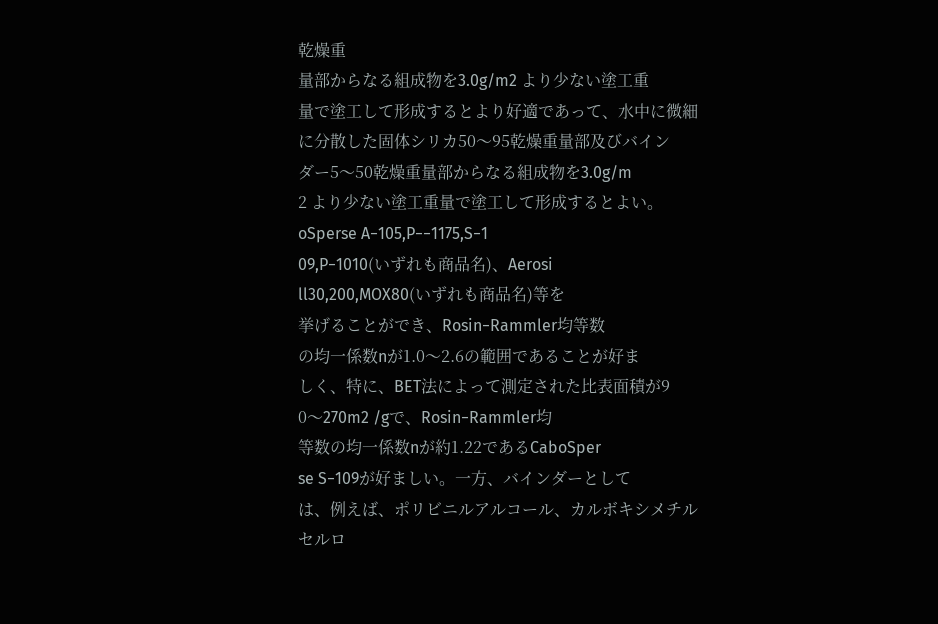乾燥重
量部からなる組成物を3.0g/m2 より少ない塗工重
量で塗工して形成するとより好適であって、水中に微細
に分散した固体シリカ50〜95乾燥重量部及びバイン
ダー5〜50乾燥重量部からなる組成物を3.0g/m
2 より少ない塗工重量で塗工して形成するとよい。
oSperse A−105,P−−1175,S−1
09,P−1010(いずれも商品名)、Aerosi
ll30,200,MOX80(いずれも商品名)等を
挙げることができ、Rosin−Rammler均等数
の均一係数nが1.0〜2.6の範囲であることが好ま
しく、特に、BET法によって測定された比表面積が9
0〜270m2 /gで、Rosin−Rammler均
等数の均一係数nが約1.22であるCaboSper
se S−109が好ましい。一方、バインダーとして
は、例えば、ポリビニルアルコール、カルボキシメチル
セルロ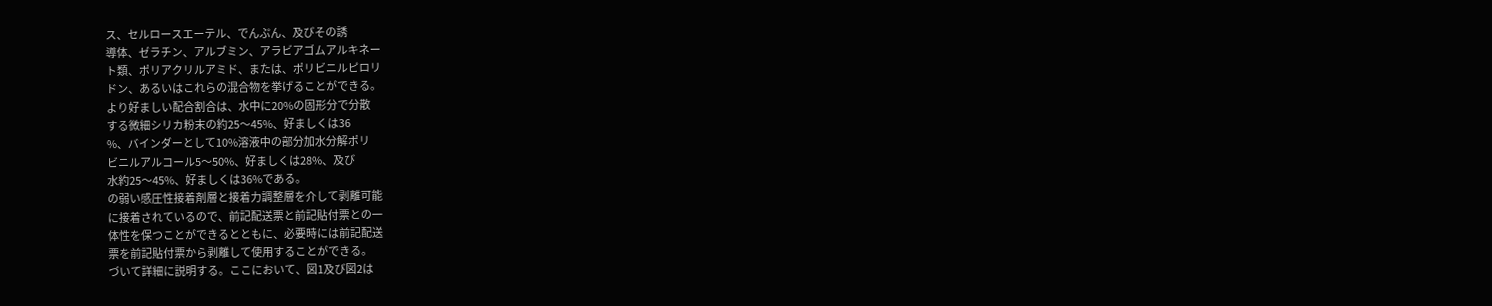ス、セルロースエーテル、でんぷん、及びその誘
導体、ゼラチン、アルブミン、アラビアゴムアルキネー
ト類、ポリアクリルアミド、または、ポリビニルピロリ
ドン、あるいはこれらの混合物を挙げることができる。
より好ましい配合割合は、水中に20%の固形分で分散
する微細シリカ粉末の約25〜45%、好ましくは36
%、バインダーとして10%溶液中の部分加水分解ポリ
ビニルアルコール5〜50%、好ましくは28%、及び
水約25〜45%、好ましくは36%である。
の弱い感圧性接着剤層と接着力調整層を介して剥離可能
に接着されているので、前記配送票と前記貼付票との一
体性を保つことができるとともに、必要時には前記配送
票を前記貼付票から剥離して使用することができる。
づいて詳細に説明する。ここにおいて、図1及び図2は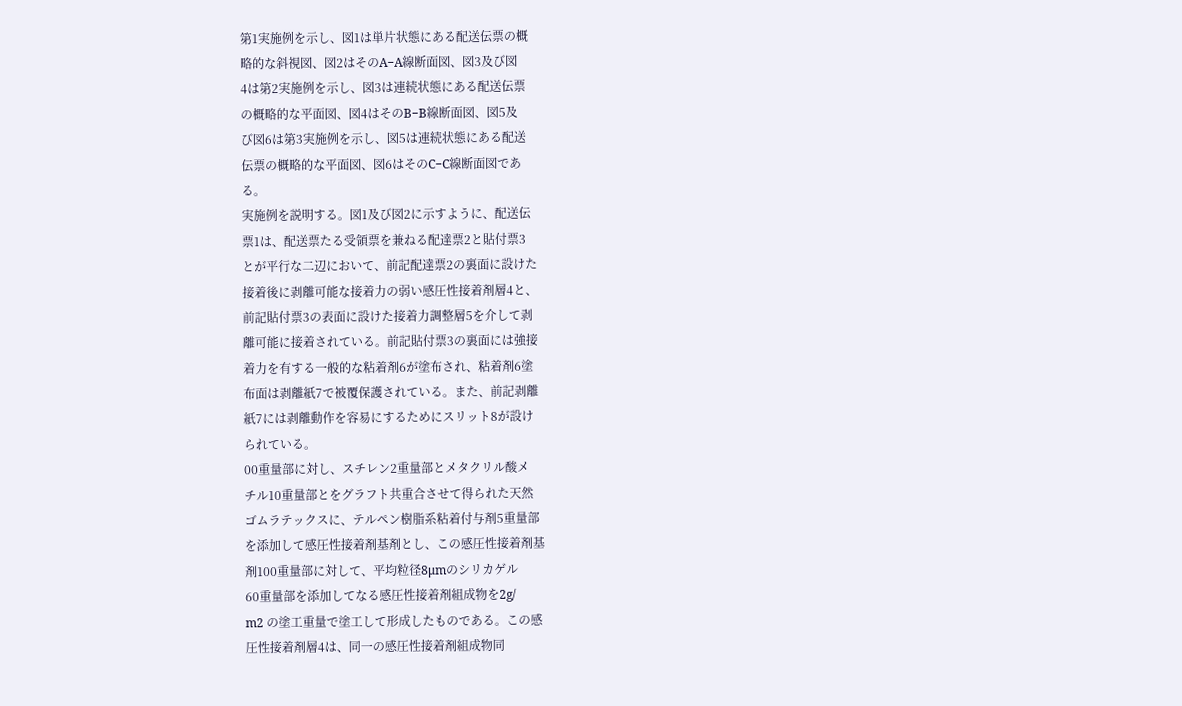第1実施例を示し、図1は単片状態にある配送伝票の概
略的な斜視図、図2はそのA−A線断面図、図3及び図
4は第2実施例を示し、図3は連続状態にある配送伝票
の概略的な平面図、図4はそのB−B線断面図、図5及
び図6は第3実施例を示し、図5は連続状態にある配送
伝票の概略的な平面図、図6はそのC−C線断面図であ
る。
実施例を説明する。図1及び図2に示すように、配送伝
票1は、配送票たる受領票を兼ねる配達票2と貼付票3
とが平行な二辺において、前記配達票2の裏面に設けた
接着後に剥離可能な接着力の弱い感圧性接着剤層4と、
前記貼付票3の表面に設けた接着力調整層5を介して剥
離可能に接着されている。前記貼付票3の裏面には強接
着力を有する一般的な粘着剤6が塗布され、粘着剤6塗
布面は剥離紙7で被覆保護されている。また、前記剥離
紙7には剥離動作を容易にするためにスリット8が設け
られている。
00重量部に対し、スチレン2重量部とメタクリル酸メ
チル10重量部とをグラフト共重合させて得られた天然
ゴムラテックスに、テルペン樹脂系粘着付与剤5重量部
を添加して感圧性接着剤基剤とし、この感圧性接着剤基
剤100重量部に対して、平均粒径8μmのシリカゲル
60重量部を添加してなる感圧性接着剤組成物を2g/
m2 の塗工重量で塗工して形成したものである。この感
圧性接着剤層4は、同一の感圧性接着剤組成物同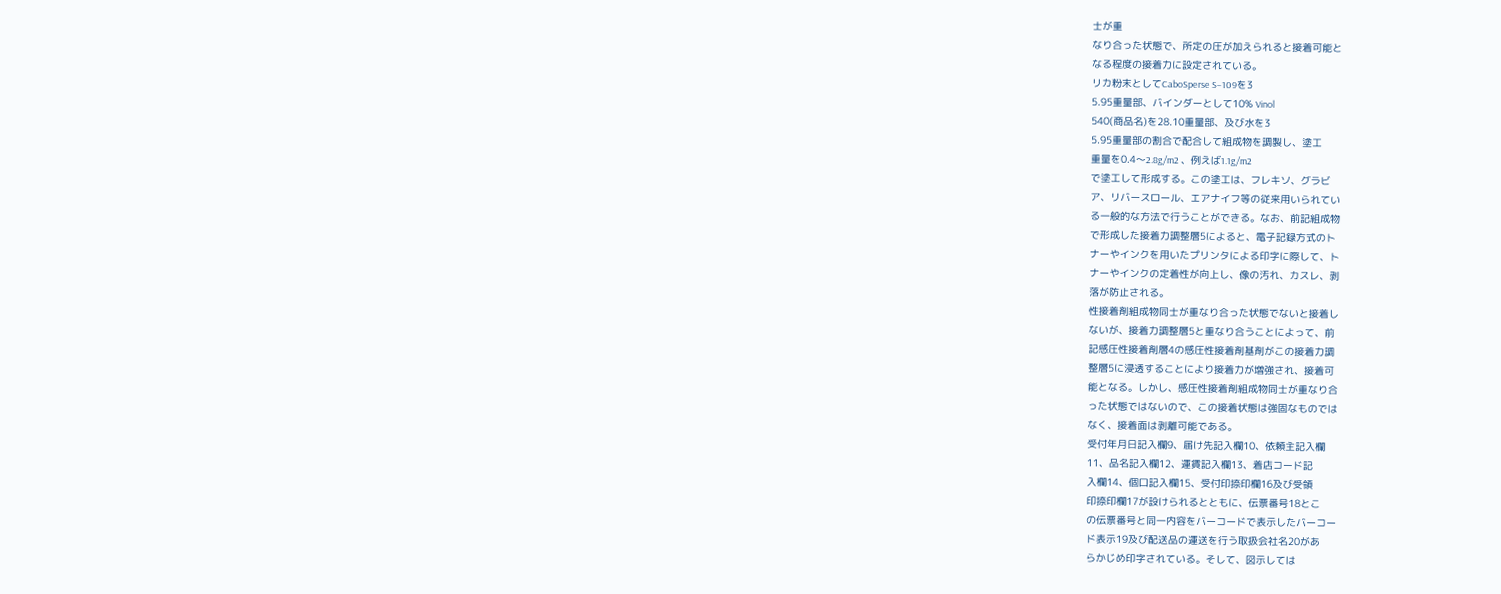士が重
なり合った状態で、所定の圧が加えられると接着可能と
なる程度の接着力に設定されている。
リカ粉末としてCaboSperse S−109を3
5.95重量部、バインダーとして10% Vinol
540(商品名)を28.10重量部、及び水を3
5.95重量部の割合で配合して組成物を調製し、塗工
重量を0.4〜2.8g/m2 、例えば1.1g/m2
で塗工して形成する。この塗工は、フレキソ、グラビ
ア、リバースロール、エアナイフ等の従来用いられてい
る一般的な方法で行うことができる。なお、前記組成物
で形成した接着力調整層5によると、電子記録方式のト
ナーやインクを用いたプリンタによる印字に際して、ト
ナーやインクの定着性が向上し、像の汚れ、カスレ、剥
落が防止される。
性接着剤組成物同士が重なり合った状態でないと接着し
ないが、接着力調整層5と重なり合うことによって、前
記感圧性接着剤層4の感圧性接着剤基剤がこの接着力調
整層5に浸透することにより接着力が増強され、接着可
能となる。しかし、感圧性接着剤組成物同士が重なり合
った状態ではないので、この接着状態は強固なものでは
なく、接着面は剥離可能である。
受付年月日記入欄9、届け先記入欄10、依頼主記入欄
11、品名記入欄12、運賃記入欄13、着店コード記
入欄14、個口記入欄15、受付印捺印欄16及び受領
印捺印欄17が設けられるとともに、伝票番号18とこ
の伝票番号と同一内容をバーコードで表示したバーコー
ド表示19及び配送品の運送を行う取扱会社名20があ
らかじめ印字されている。そして、図示しては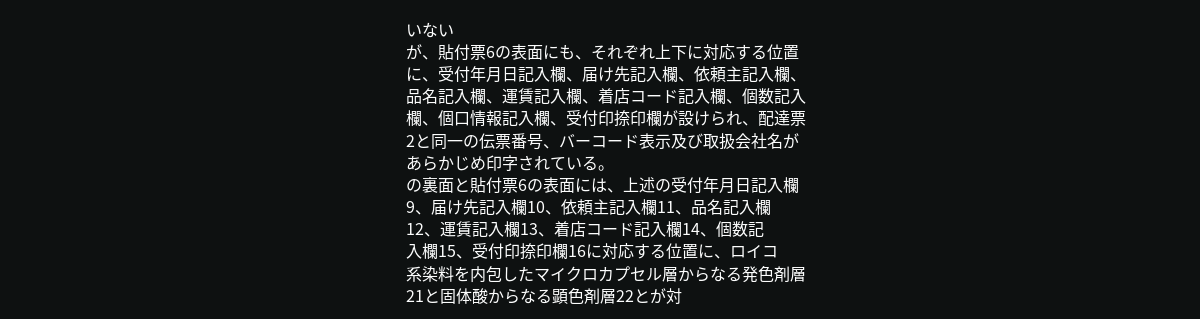いない
が、貼付票6の表面にも、それぞれ上下に対応する位置
に、受付年月日記入欄、届け先記入欄、依頼主記入欄、
品名記入欄、運賃記入欄、着店コード記入欄、個数記入
欄、個口情報記入欄、受付印捺印欄が設けられ、配達票
2と同一の伝票番号、バーコード表示及び取扱会社名が
あらかじめ印字されている。
の裏面と貼付票6の表面には、上述の受付年月日記入欄
9、届け先記入欄10、依頼主記入欄11、品名記入欄
12、運賃記入欄13、着店コード記入欄14、個数記
入欄15、受付印捺印欄16に対応する位置に、ロイコ
系染料を内包したマイクロカプセル層からなる発色剤層
21と固体酸からなる顕色剤層22とが対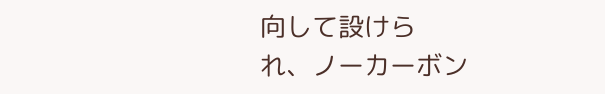向して設けら
れ、ノーカーボン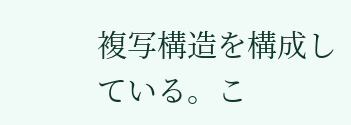複写構造を構成している。こ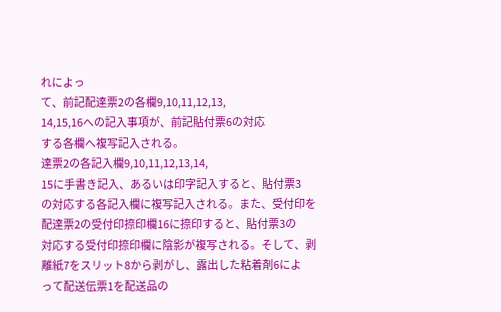れによっ
て、前記配達票2の各欄9,10,11,12,13,
14,15,16への記入事項が、前記貼付票6の対応
する各欄へ複写記入される。
達票2の各記入欄9,10,11,12,13,14,
15に手書き記入、あるいは印字記入すると、貼付票3
の対応する各記入欄に複写記入される。また、受付印を
配達票2の受付印捺印欄16に捺印すると、貼付票3の
対応する受付印捺印欄に陰影が複写される。そして、剥
離紙7をスリット8から剥がし、露出した粘着剤6によ
って配送伝票1を配送品の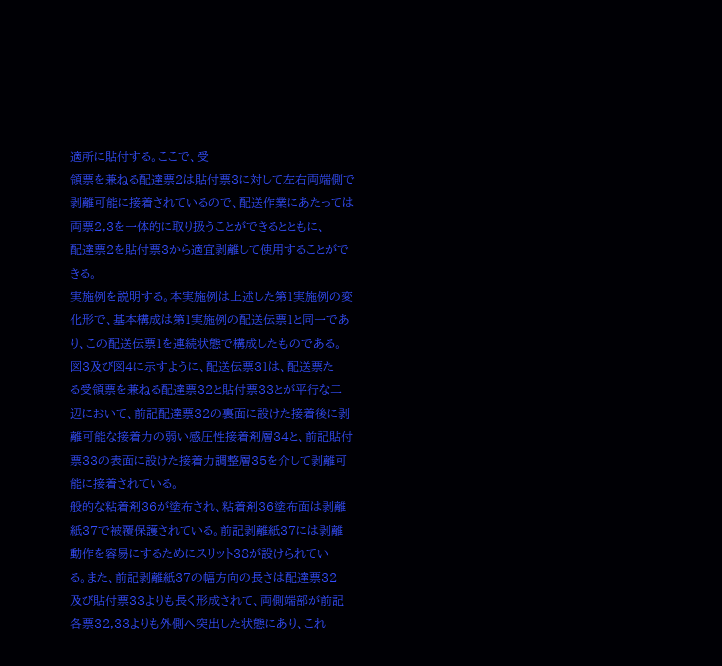適所に貼付する。ここで、受
領票を兼ねる配達票2は貼付票3に対して左右両端側で
剥離可能に接着されているので、配送作業にあたっては
両票2,3を一体的に取り扱うことができるとともに、
配達票2を貼付票3から適宜剥離して使用することがで
きる。
実施例を説明する。本実施例は上述した第1実施例の変
化形で、基本構成は第1実施例の配送伝票1と同一であ
り、この配送伝票1を連続状態で構成したものである。
図3及び図4に示すように、配送伝票31は、配送票た
る受領票を兼ねる配達票32と貼付票33とが平行な二
辺において、前記配達票32の裏面に設けた接着後に剥
離可能な接着力の弱い感圧性接着剤層34と、前記貼付
票33の表面に設けた接着力調整層35を介して剥離可
能に接着されている。
般的な粘着剤36が塗布され、粘着剤36塗布面は剥離
紙37で被覆保護されている。前記剥離紙37には剥離
動作を容易にするためにスリット38が設けられてい
る。また、前記剥離紙37の幅方向の長さは配達票32
及び貼付票33よりも長く形成されて、両側端部が前記
各票32,33よりも外側へ突出した状態にあり、これ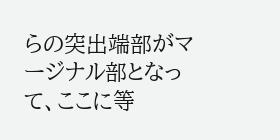らの突出端部がマージナル部となって、ここに等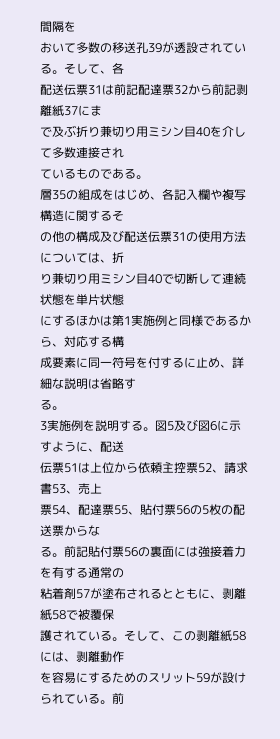間隔を
おいて多数の移送孔39が透設されている。そして、各
配送伝票31は前記配達票32から前記剥離紙37にま
で及ぶ折り兼切り用ミシン目40を介して多数連接され
ているものである。
層35の組成をはじめ、各記入欄や複写構造に関するそ
の他の構成及び配送伝票31の使用方法については、折
り兼切り用ミシン目40で切断して連続状態を単片状態
にするほかは第1実施例と同様であるから、対応する構
成要素に同一符号を付するに止め、詳細な説明は省略す
る。
3実施例を説明する。図5及び図6に示すように、配送
伝票51は上位から依頼主控票52、請求書53、売上
票54、配達票55、貼付票56の5枚の配送票からな
る。前記貼付票56の裏面には強接着力を有する通常の
粘着剤57が塗布されるとともに、剥離紙58で被覆保
護されている。そして、この剥離紙58には、剥離動作
を容易にするためのスリット59が設けられている。前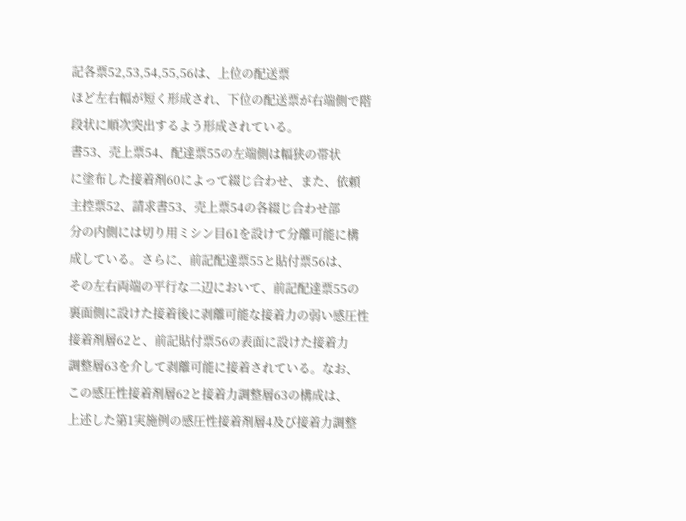記各票52,53,54,55,56は、上位の配送票
ほど左右幅が短く形成され、下位の配送票が右端側で階
段状に順次突出するよう形成されている。
書53、売上票54、配達票55の左端側は幅狭の帯状
に塗布した接着剤60によって綴じ合わせ、また、依頼
主控票52、請求書53、売上票54の各綴じ合わせ部
分の内側には切り用ミシン目61を設けて分離可能に構
成している。さらに、前記配達票55と貼付票56は、
その左右両端の平行な二辺において、前記配達票55の
裏面側に設けた接着後に剥離可能な接着力の弱い感圧性
接着剤層62と、前記貼付票56の表面に設けた接着力
調整層63を介して剥離可能に接着されている。なお、
この感圧性接着剤層62と接着力調整層63の構成は、
上述した第1実施例の感圧性接着剤層4及び接着力調整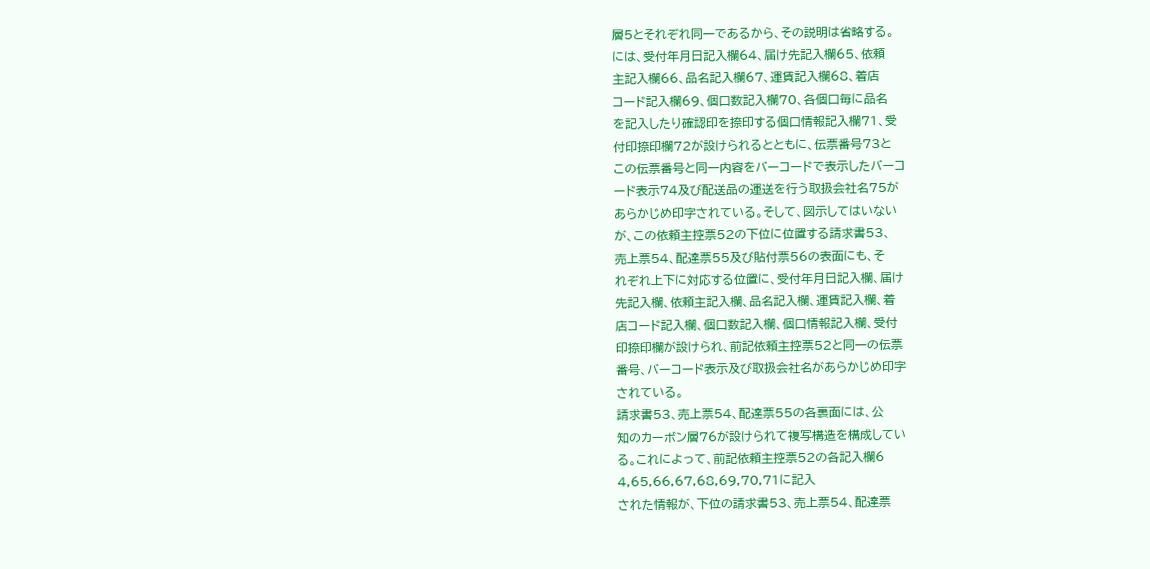層5とそれぞれ同一であるから、その説明は省略する。
には、受付年月日記入欄64、届け先記入欄65、依頼
主記入欄66、品名記入欄67、運賃記入欄68、着店
コード記入欄69、個口数記入欄70、各個口毎に品名
を記入したり確認印を捺印する個口情報記入欄71、受
付印捺印欄72が設けられるとともに、伝票番号73と
この伝票番号と同一内容をバーコードで表示したバーコ
ード表示74及び配送品の運送を行う取扱会社名75が
あらかじめ印字されている。そして、図示してはいない
が、この依頼主控票52の下位に位置する請求書53、
売上票54、配達票55及び貼付票56の表面にも、そ
れぞれ上下に対応する位置に、受付年月日記入欄、届け
先記入欄、依頼主記入欄、品名記入欄、運賃記入欄、着
店コード記入欄、個口数記入欄、個口情報記入欄、受付
印捺印欄が設けられ、前記依頼主控票52と同一の伝票
番号、バーコード表示及び取扱会社名があらかじめ印字
されている。
請求書53、売上票54、配達票55の各裏面には、公
知のカーボン層76が設けられて複写構造を構成してい
る。これによって、前記依頼主控票52の各記入欄6
4,65,66,67,68,69,70,71に記入
された情報が、下位の請求書53、売上票54、配達票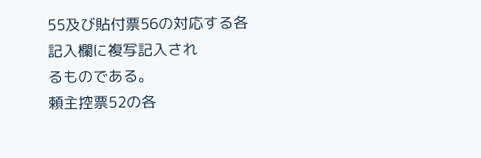55及び貼付票56の対応する各記入欄に複写記入され
るものである。
頼主控票52の各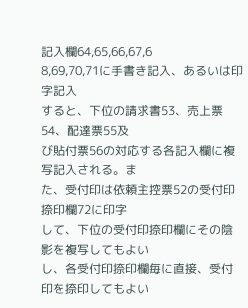記入欄64,65,66,67,6
8,69,70,71に手書き記入、あるいは印字記入
すると、下位の請求書53、売上票54、配達票55及
び貼付票56の対応する各記入欄に複写記入される。ま
た、受付印は依頼主控票52の受付印捺印欄72に印字
して、下位の受付印捺印欄にその陰影を複写してもよい
し、各受付印捺印欄毎に直接、受付印を捺印してもよい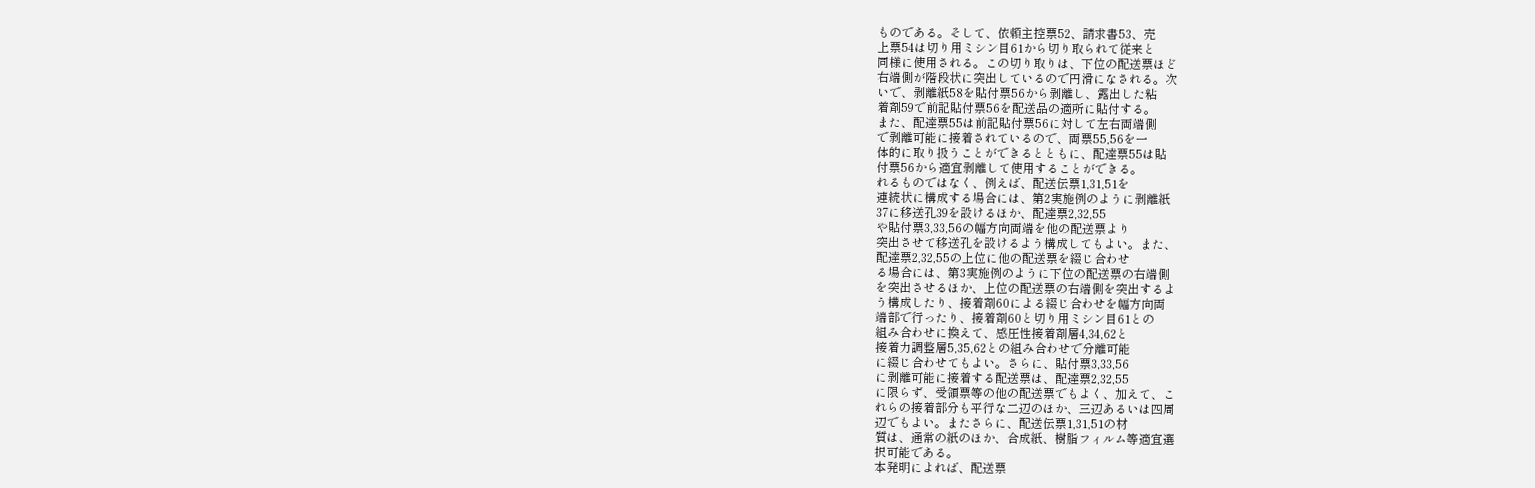ものである。そして、依頼主控票52、請求書53、売
上票54は切り用ミシン目61から切り取られて従来と
同様に使用される。この切り取りは、下位の配送票ほど
右端側が階段状に突出しているので円滑になされる。次
いで、剥離紙58を貼付票56から剥離し、露出した粘
着剤59で前記貼付票56を配送品の適所に貼付する。
また、配達票55は前記貼付票56に対して左右両端側
で剥離可能に接着されているので、両票55,56を一
体的に取り扱うことができるとともに、配達票55は貼
付票56から適宜剥離して使用することができる。
れるものではなく、例えば、配送伝票1,31,51を
連続状に構成する場合には、第2実施例のように剥離紙
37に移送孔39を設けるほか、配達票2,32,55
や貼付票3,33,56の幅方向両端を他の配送票より
突出させて移送孔を設けるよう構成してもよい。また、
配達票2,32,55の上位に他の配送票を綴じ合わせ
る場合には、第3実施例のように下位の配送票の右端側
を突出させるほか、上位の配送票の右端側を突出するよ
う構成したり、接着剤60による綴じ合わせを幅方向両
端部で行ったり、接着剤60と切り用ミシン目61との
組み合わせに換えて、感圧性接着剤層4,34,62と
接着力調整層5,35,62との組み合わせで分離可能
に綴じ合わせてもよい。さらに、貼付票3,33,56
に剥離可能に接着する配送票は、配達票2,32,55
に限らず、受領票等の他の配送票でもよく、加えて、こ
れらの接着部分も平行な二辺のほか、三辺あるいは四周
辺でもよい。またさらに、配送伝票1,31,51の材
質は、通常の紙のほか、合成紙、樹脂フィルム等適宜選
択可能である。
本発明によれば、配送票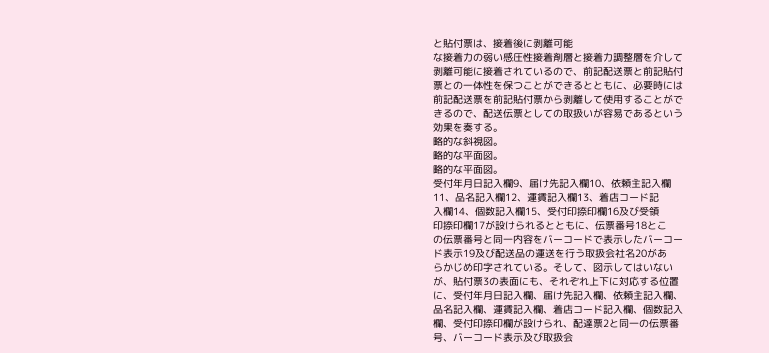と貼付票は、接着後に剥離可能
な接着力の弱い感圧性接着剤層と接着力調整層を介して
剥離可能に接着されているので、前記配送票と前記貼付
票との一体性を保つことができるとともに、必要時には
前記配送票を前記貼付票から剥離して使用することがで
きるので、配送伝票としての取扱いが容易であるという
効果を奏する。
略的な斜視図。
略的な平面図。
略的な平面図。
受付年月日記入欄9、届け先記入欄10、依頼主記入欄
11、品名記入欄12、運賃記入欄13、着店コード記
入欄14、個数記入欄15、受付印捺印欄16及び受領
印捺印欄17が設けられるとともに、伝票番号18とこ
の伝票番号と同一内容をバーコードで表示したバーコー
ド表示19及び配送品の運送を行う取扱会社名20があ
らかじめ印字されている。そして、図示してはいない
が、貼付票3の表面にも、それぞれ上下に対応する位置
に、受付年月日記入欄、届け先記入欄、依頼主記入欄、
品名記入欄、運賃記入欄、着店コード記入欄、個数記入
欄、受付印捺印欄が設けられ、配達票2と同一の伝票番
号、バーコード表示及び取扱会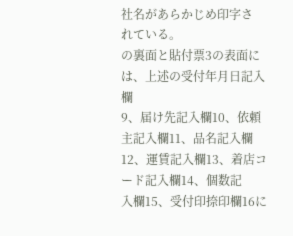社名があらかじめ印字さ
れている。
の裏面と貼付票3の表面には、上述の受付年月日記入欄
9、届け先記入欄10、依頼主記入欄11、品名記入欄
12、運賃記入欄13、着店コード記入欄14、個数記
入欄15、受付印捺印欄16に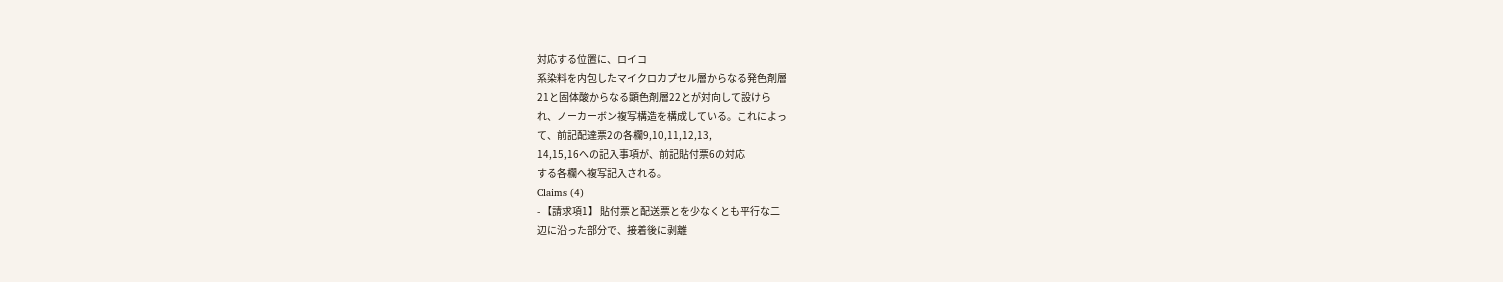対応する位置に、ロイコ
系染料を内包したマイクロカプセル層からなる発色剤層
21と固体酸からなる顕色剤層22とが対向して設けら
れ、ノーカーボン複写構造を構成している。これによっ
て、前記配達票2の各欄9,10,11,12,13,
14,15,16への記入事項が、前記貼付票6の対応
する各欄へ複写記入される。
Claims (4)
- 【請求項1】 貼付票と配送票とを少なくとも平行な二
辺に沿った部分で、接着後に剥離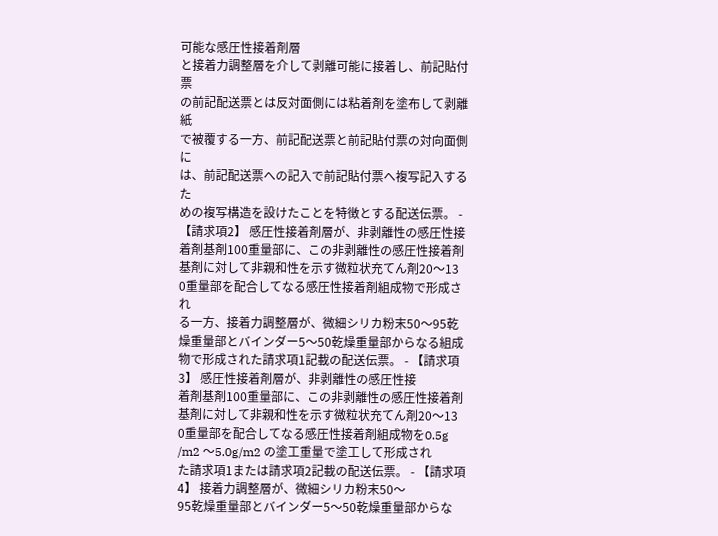可能な感圧性接着剤層
と接着力調整層を介して剥離可能に接着し、前記貼付票
の前記配送票とは反対面側には粘着剤を塗布して剥離紙
で被覆する一方、前記配送票と前記貼付票の対向面側に
は、前記配送票への記入で前記貼付票へ複写記入するた
めの複写構造を設けたことを特徴とする配送伝票。 - 【請求項2】 感圧性接着剤層が、非剥離性の感圧性接
着剤基剤100重量部に、この非剥離性の感圧性接着剤
基剤に対して非親和性を示す微粒状充てん剤20〜13
0重量部を配合してなる感圧性接着剤組成物で形成され
る一方、接着力調整層が、微細シリカ粉末50〜95乾
燥重量部とバインダー5〜50乾燥重量部からなる組成
物で形成された請求項1記載の配送伝票。 - 【請求項3】 感圧性接着剤層が、非剥離性の感圧性接
着剤基剤100重量部に、この非剥離性の感圧性接着剤
基剤に対して非親和性を示す微粒状充てん剤20〜13
0重量部を配合してなる感圧性接着剤組成物を0.5g
/m2 〜5.0g/m2 の塗工重量で塗工して形成され
た請求項1または請求項2記載の配送伝票。 - 【請求項4】 接着力調整層が、微細シリカ粉末50〜
95乾燥重量部とバインダー5〜50乾燥重量部からな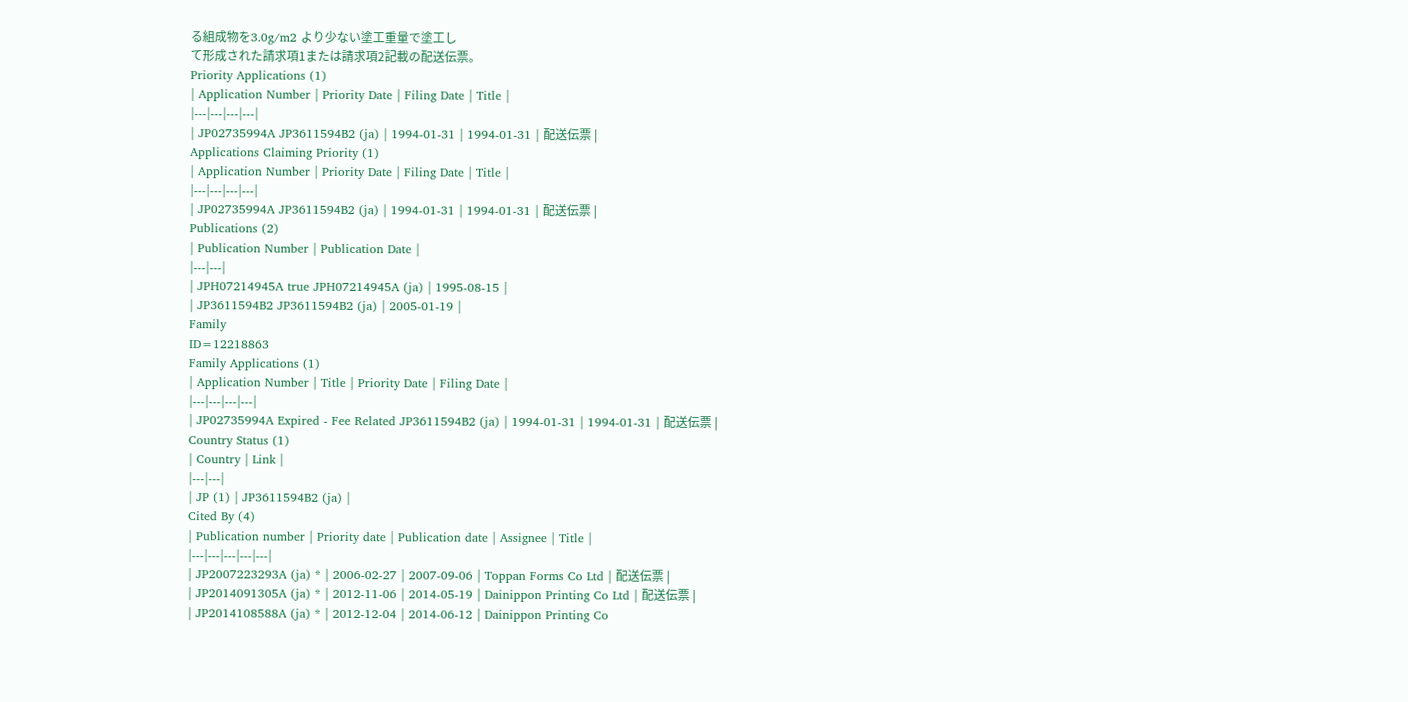る組成物を3.0g/m2 より少ない塗工重量で塗工し
て形成された請求項1または請求項2記載の配送伝票。
Priority Applications (1)
| Application Number | Priority Date | Filing Date | Title |
|---|---|---|---|
| JP02735994A JP3611594B2 (ja) | 1994-01-31 | 1994-01-31 | 配送伝票 |
Applications Claiming Priority (1)
| Application Number | Priority Date | Filing Date | Title |
|---|---|---|---|
| JP02735994A JP3611594B2 (ja) | 1994-01-31 | 1994-01-31 | 配送伝票 |
Publications (2)
| Publication Number | Publication Date |
|---|---|
| JPH07214945A true JPH07214945A (ja) | 1995-08-15 |
| JP3611594B2 JP3611594B2 (ja) | 2005-01-19 |
Family
ID=12218863
Family Applications (1)
| Application Number | Title | Priority Date | Filing Date |
|---|---|---|---|
| JP02735994A Expired - Fee Related JP3611594B2 (ja) | 1994-01-31 | 1994-01-31 | 配送伝票 |
Country Status (1)
| Country | Link |
|---|---|
| JP (1) | JP3611594B2 (ja) |
Cited By (4)
| Publication number | Priority date | Publication date | Assignee | Title |
|---|---|---|---|---|
| JP2007223293A (ja) * | 2006-02-27 | 2007-09-06 | Toppan Forms Co Ltd | 配送伝票 |
| JP2014091305A (ja) * | 2012-11-06 | 2014-05-19 | Dainippon Printing Co Ltd | 配送伝票 |
| JP2014108588A (ja) * | 2012-12-04 | 2014-06-12 | Dainippon Printing Co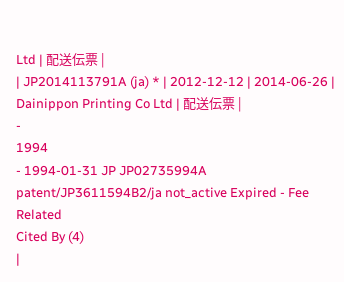Ltd | 配送伝票 |
| JP2014113791A (ja) * | 2012-12-12 | 2014-06-26 | Dainippon Printing Co Ltd | 配送伝票 |
-
1994
- 1994-01-31 JP JP02735994A patent/JP3611594B2/ja not_active Expired - Fee Related
Cited By (4)
|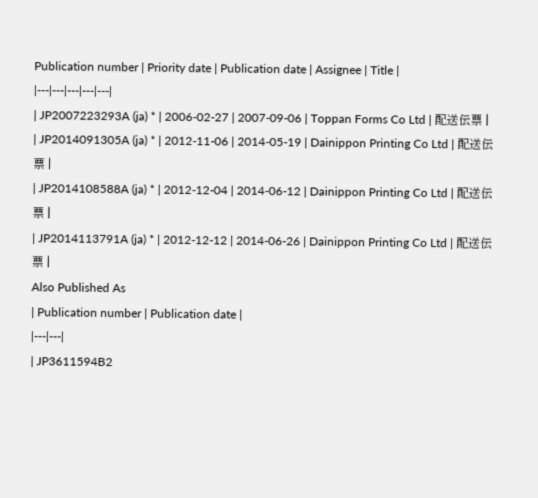Publication number | Priority date | Publication date | Assignee | Title |
|---|---|---|---|---|
| JP2007223293A (ja) * | 2006-02-27 | 2007-09-06 | Toppan Forms Co Ltd | 配送伝票 |
| JP2014091305A (ja) * | 2012-11-06 | 2014-05-19 | Dainippon Printing Co Ltd | 配送伝票 |
| JP2014108588A (ja) * | 2012-12-04 | 2014-06-12 | Dainippon Printing Co Ltd | 配送伝票 |
| JP2014113791A (ja) * | 2012-12-12 | 2014-06-26 | Dainippon Printing Co Ltd | 配送伝票 |
Also Published As
| Publication number | Publication date |
|---|---|
| JP3611594B2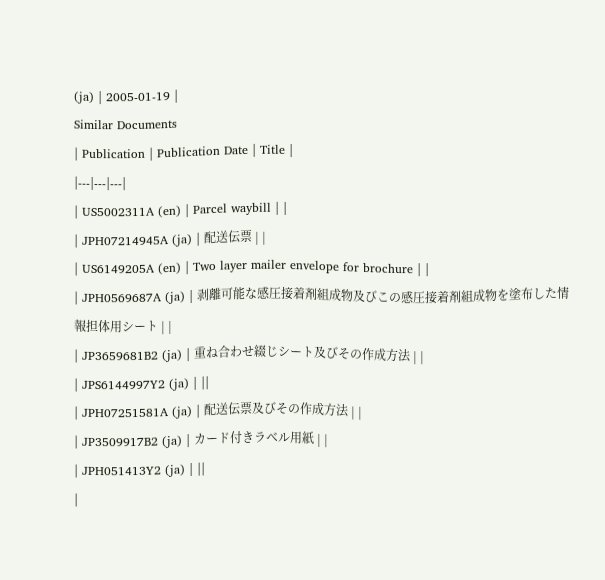(ja) | 2005-01-19 |
Similar Documents
| Publication | Publication Date | Title |
|---|---|---|
| US5002311A (en) | Parcel waybill | |
| JPH07214945A (ja) | 配送伝票 | |
| US6149205A (en) | Two layer mailer envelope for brochure | |
| JPH0569687A (ja) | 剥離可能な感圧接着剤組成物及びこの感圧接着剤組成物を塗布した情報担体用シート | |
| JP3659681B2 (ja) | 重ね合わせ綴じシート及びその作成方法 | |
| JPS6144997Y2 (ja) | ||
| JPH07251581A (ja) | 配送伝票及びその作成方法 | |
| JP3509917B2 (ja) | カード付きラベル用紙 | |
| JPH051413Y2 (ja) | ||
|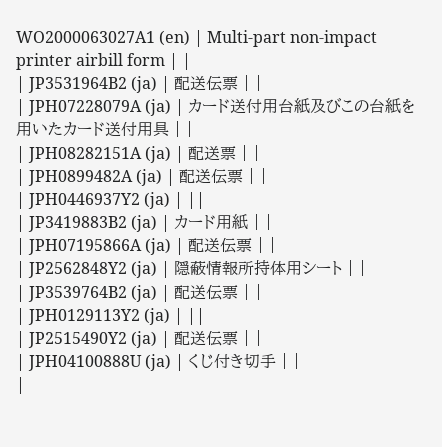WO2000063027A1 (en) | Multi-part non-impact printer airbill form | |
| JP3531964B2 (ja) | 配送伝票 | |
| JPH07228079A (ja) | カード送付用台紙及びこの台紙を用いたカード送付用具 | |
| JPH08282151A (ja) | 配送票 | |
| JPH0899482A (ja) | 配送伝票 | |
| JPH0446937Y2 (ja) | ||
| JP3419883B2 (ja) | カード用紙 | |
| JPH07195866A (ja) | 配送伝票 | |
| JP2562848Y2 (ja) | 隠蔽情報所持体用シート | |
| JP3539764B2 (ja) | 配送伝票 | |
| JPH0129113Y2 (ja) | ||
| JP2515490Y2 (ja) | 配送伝票 | |
| JPH04100888U (ja) | くじ付き切手 | |
|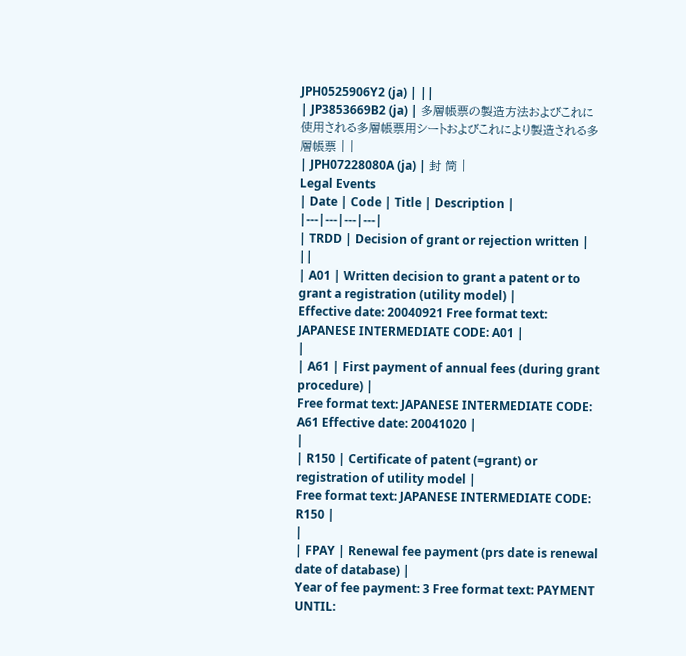JPH0525906Y2 (ja) | ||
| JP3853669B2 (ja) | 多層帳票の製造方法およびこれに使用される多層帳票用シートおよびこれにより製造される多層帳票 | |
| JPH07228080A (ja) | 封 筒 |
Legal Events
| Date | Code | Title | Description |
|---|---|---|---|
| TRDD | Decision of grant or rejection written | ||
| A01 | Written decision to grant a patent or to grant a registration (utility model) |
Effective date: 20040921 Free format text: JAPANESE INTERMEDIATE CODE: A01 |
|
| A61 | First payment of annual fees (during grant procedure) |
Free format text: JAPANESE INTERMEDIATE CODE: A61 Effective date: 20041020 |
|
| R150 | Certificate of patent (=grant) or registration of utility model |
Free format text: JAPANESE INTERMEDIATE CODE: R150 |
|
| FPAY | Renewal fee payment (prs date is renewal date of database) |
Year of fee payment: 3 Free format text: PAYMENT UNTIL: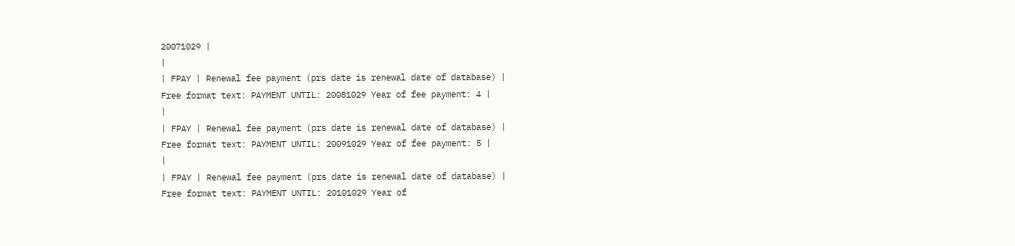20071029 |
|
| FPAY | Renewal fee payment (prs date is renewal date of database) |
Free format text: PAYMENT UNTIL: 20081029 Year of fee payment: 4 |
|
| FPAY | Renewal fee payment (prs date is renewal date of database) |
Free format text: PAYMENT UNTIL: 20091029 Year of fee payment: 5 |
|
| FPAY | Renewal fee payment (prs date is renewal date of database) |
Free format text: PAYMENT UNTIL: 20101029 Year of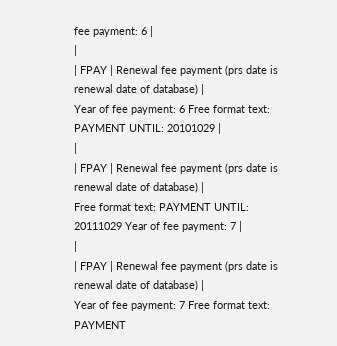fee payment: 6 |
|
| FPAY | Renewal fee payment (prs date is renewal date of database) |
Year of fee payment: 6 Free format text: PAYMENT UNTIL: 20101029 |
|
| FPAY | Renewal fee payment (prs date is renewal date of database) |
Free format text: PAYMENT UNTIL: 20111029 Year of fee payment: 7 |
|
| FPAY | Renewal fee payment (prs date is renewal date of database) |
Year of fee payment: 7 Free format text: PAYMENT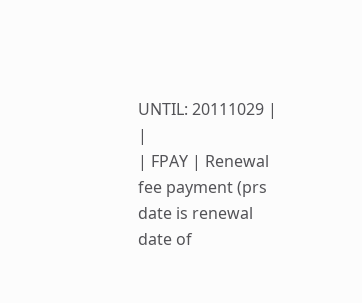UNTIL: 20111029 |
|
| FPAY | Renewal fee payment (prs date is renewal date of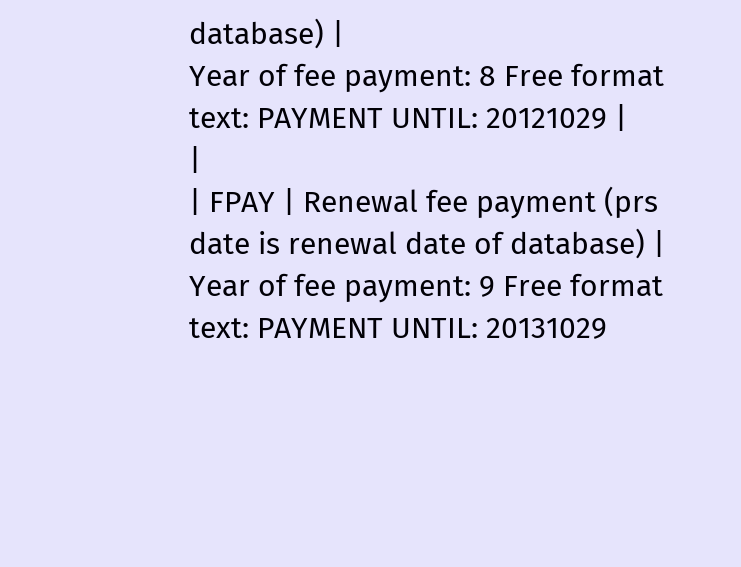database) |
Year of fee payment: 8 Free format text: PAYMENT UNTIL: 20121029 |
|
| FPAY | Renewal fee payment (prs date is renewal date of database) |
Year of fee payment: 9 Free format text: PAYMENT UNTIL: 20131029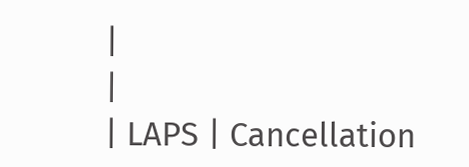|
|
| LAPS | Cancellation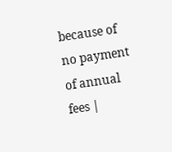because of no payment of annual fees |